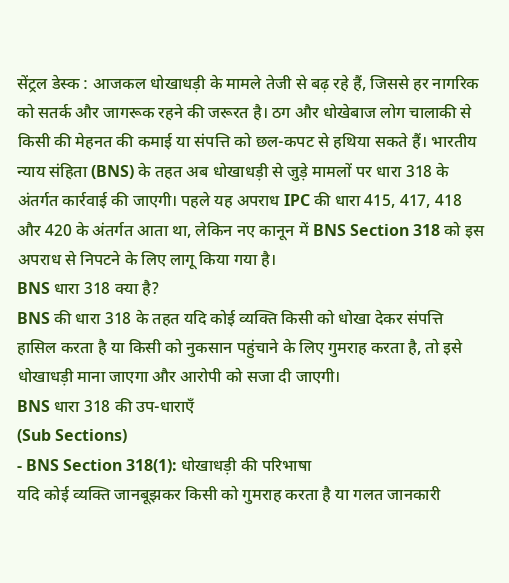सेंट्रल डेस्क : आजकल धोखाधड़ी के मामले तेजी से बढ़ रहे हैं, जिससे हर नागरिक को सतर्क और जागरूक रहने की जरूरत है। ठग और धोखेबाज लोग चालाकी से किसी की मेहनत की कमाई या संपत्ति को छल-कपट से हथिया सकते हैं। भारतीय न्याय संहिता (BNS) के तहत अब धोखाधड़ी से जुड़े मामलों पर धारा 318 के अंतर्गत कार्रवाई की जाएगी। पहले यह अपराध IPC की धारा 415, 417, 418 और 420 के अंतर्गत आता था, लेकिन नए कानून में BNS Section 318 को इस अपराध से निपटने के लिए लागू किया गया है।
BNS धारा 318 क्या है?
BNS की धारा 318 के तहत यदि कोई व्यक्ति किसी को धोखा देकर संपत्ति हासिल करता है या किसी को नुकसान पहुंचाने के लिए गुमराह करता है, तो इसे धोखाधड़ी माना जाएगा और आरोपी को सजा दी जाएगी।
BNS धारा 318 की उप-धाराएँ
(Sub Sections)
- BNS Section 318(1): धोखाधड़ी की परिभाषा
यदि कोई व्यक्ति जानबूझकर किसी को गुमराह करता है या गलत जानकारी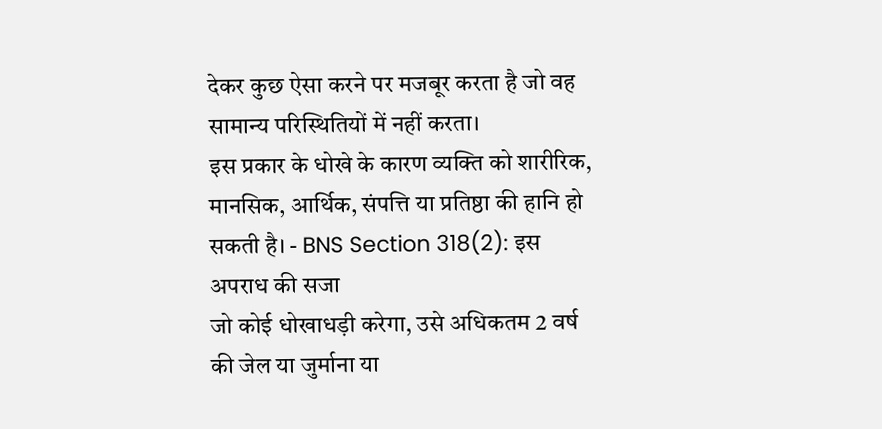देकर कुछ ऐसा करने पर मजबूर करता है जो वह सामान्य परिस्थितियों में नहीं करता।
इस प्रकार के धोखे के कारण व्यक्ति को शारीरिक, मानसिक, आर्थिक, संपत्ति या प्रतिष्ठा की हानि हो सकती है। - BNS Section 318(2): इस अपराध की सजा
जो कोई धोखाधड़ी करेगा, उसे अधिकतम 2 वर्ष की जेल या जुर्माना या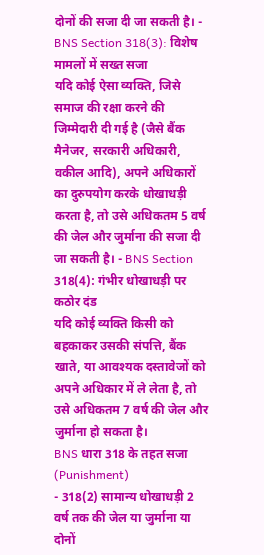दोनों की सजा दी जा सकती है। - BNS Section 318(3): विशेष मामलों में सख्त सजा
यदि कोई ऐसा व्यक्ति, जिसे समाज की रक्षा करने की जिम्मेदारी दी गई है (जैसे बैंक मैनेजर, सरकारी अधिकारी, वकील आदि), अपने अधिकारों का दुरुपयोग करके धोखाधड़ी करता है, तो उसे अधिकतम 5 वर्ष की जेल और जुर्माना की सजा दी जा सकती है। - BNS Section 318(4): गंभीर धोखाधड़ी पर कठोर दंड
यदि कोई व्यक्ति किसी को बहकाकर उसकी संपत्ति, बैंक खाते, या आवश्यक दस्तावेजों को अपने अधिकार में ले लेता है, तो उसे अधिकतम 7 वर्ष की जेल और जुर्माना हो सकता है।
BNS धारा 318 के तहत सजा (Punishment)
- 318(2) सामान्य धोखाधड़ी 2 वर्ष तक की जेल या जुर्माना या दोनों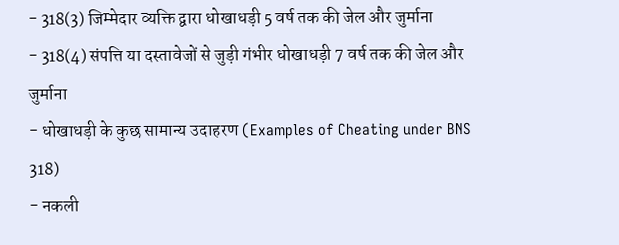- 318(3) जिम्मेदार व्यक्ति द्वारा धोखाधड़ी 5 वर्ष तक की जेल और जुर्माना
- 318(4) संपत्ति या दस्तावेजों से जुड़ी गंभीर धोखाधड़ी 7 वर्ष तक की जेल और जुर्माना
- धोखाधड़ी के कुछ सामान्य उदाहरण (Examples of Cheating under BNS 318)
- नकली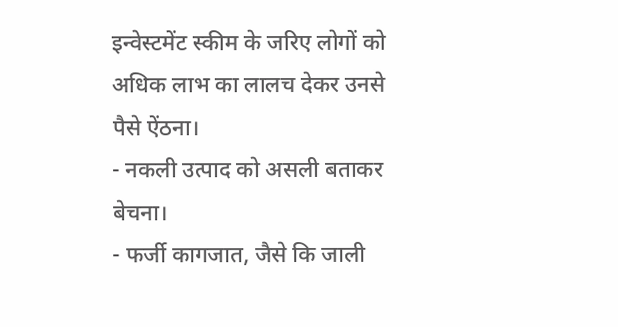इन्वेस्टमेंट स्कीम के जरिए लोगों को अधिक लाभ का लालच देकर उनसे पैसे ऐंठना।
- नकली उत्पाद को असली बताकर बेचना।
- फर्जी कागजात, जैसे कि जाली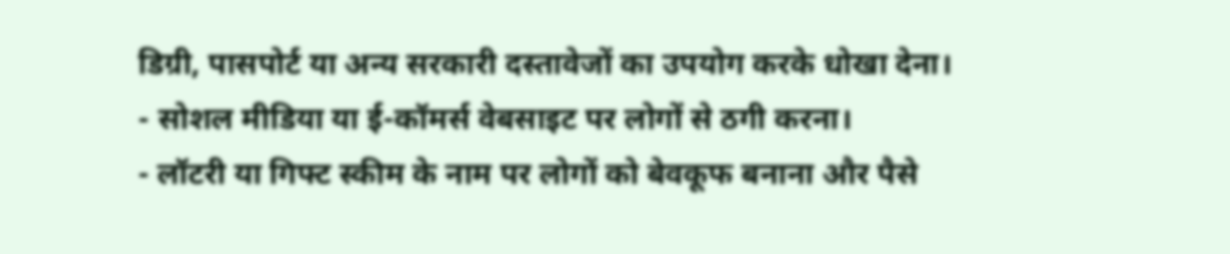डिग्री, पासपोर्ट या अन्य सरकारी दस्तावेजों का उपयोग करके धोखा देना।
- सोशल मीडिया या ई-कॉमर्स वेबसाइट पर लोगों से ठगी करना।
- लॉटरी या गिफ्ट स्कीम के नाम पर लोगों को बेवकूफ बनाना और पैसे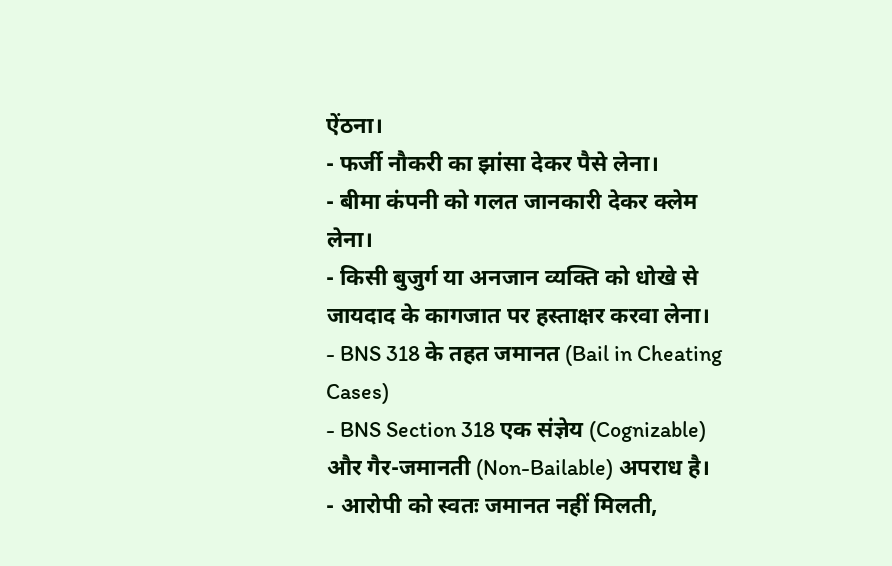ऐंठना।
- फर्जी नौकरी का झांसा देकर पैसे लेना।
- बीमा कंपनी को गलत जानकारी देकर क्लेम लेना।
- किसी बुजुर्ग या अनजान व्यक्ति को धोखे से जायदाद के कागजात पर हस्ताक्षर करवा लेना।
- BNS 318 के तहत जमानत (Bail in Cheating Cases)
- BNS Section 318 एक संज्ञेय (Cognizable) और गैर-जमानती (Non-Bailable) अपराध है।
- आरोपी को स्वतः जमानत नहीं मिलती,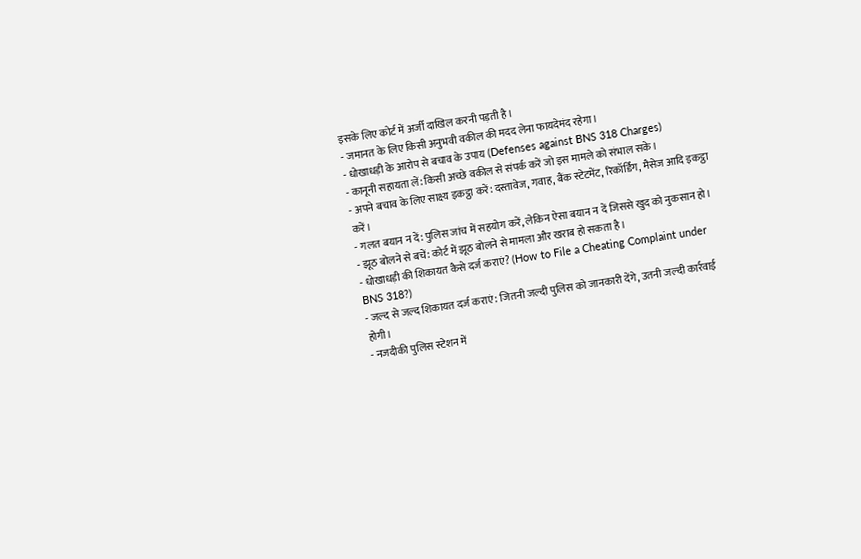इसके लिए कोर्ट में अर्जी दाखिल करनी पड़ती है।
- जमानत के लिए किसी अनुभवी वकील की मदद लेना फायदेमंद रहेगा।
- धोखाधड़ी के आरोप से बचाव के उपाय (Defenses against BNS 318 Charges)
- कानूनी सहायता लें: किसी अच्छे वकील से संपर्क करें जो इस मामले को संभाल सके।
- अपने बचाव के लिए साक्ष्य इकट्ठा करें: दस्तावेज, गवाह, बैंक स्टेटमेंट, रिकॉर्डिंग, मैसेज आदि इकट्ठा करें।
- गलत बयान न दें: पुलिस जांच में सहयोग करें, लेकिन ऐसा बयान न दें जिससे खुद को नुकसान हो।
- झूठ बोलने से बचें: कोर्ट में झूठ बोलने से मामला और खराब हो सकता है।
- धोखाधड़ी की शिकायत कैसे दर्ज कराएं? (How to File a Cheating Complaint under BNS 318?)
- जल्द से जल्द शिकायत दर्ज कराएं: जितनी जल्दी पुलिस को जानकारी देंगे, उतनी जल्दी कार्रवाई होगी।
- नजदीकी पुलिस स्टेशन में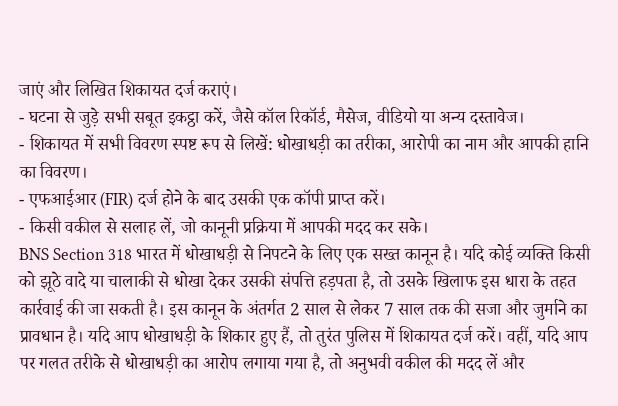जाएं और लिखित शिकायत दर्ज कराएं।
- घटना से जुड़े सभी सबूत इकट्ठा करें, जैसे कॉल रिकॉर्ड, मैसेज, वीडियो या अन्य दस्तावेज।
- शिकायत में सभी विवरण स्पष्ट रूप से लिखें: धोखाधड़ी का तरीका, आरोपी का नाम और आपकी हानि का विवरण।
- एफआईआर (FIR) दर्ज होने के बाद उसकी एक कॉपी प्राप्त करें।
- किसी वकील से सलाह लें, जो कानूनी प्रक्रिया में आपकी मदद कर सके।
BNS Section 318 भारत में धोखाधड़ी से निपटने के लिए एक सख्त कानून है। यदि कोई व्यक्ति किसी को झूठे वादे या चालाकी से धोखा देकर उसकी संपत्ति हड़पता है, तो उसके खिलाफ इस धारा के तहत कार्रवाई की जा सकती है। इस कानून के अंतर्गत 2 साल से लेकर 7 साल तक की सजा और जुर्माने का प्रावधान है। यदि आप धोखाधड़ी के शिकार हुए हैं, तो तुरंत पुलिस में शिकायत दर्ज करें। वहीं, यदि आप पर गलत तरीके से धोखाधड़ी का आरोप लगाया गया है, तो अनुभवी वकील की मदद लें और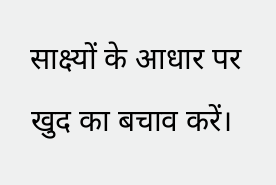साक्ष्यों के आधार पर खुद का बचाव करें।